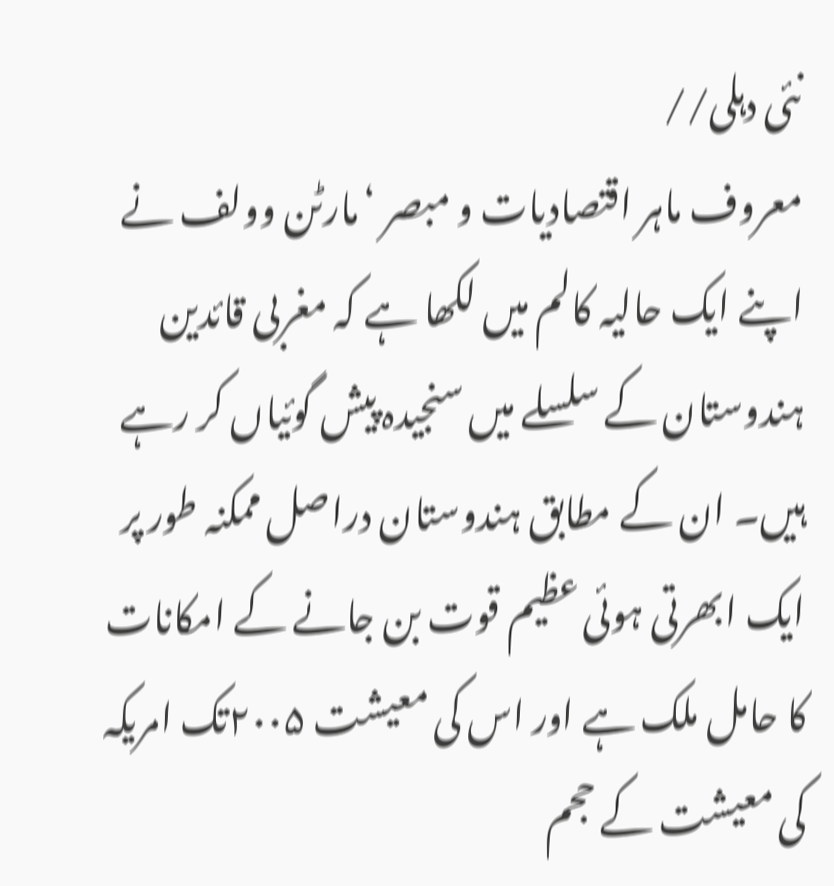نئی دہلی//
معروف ماہر اقتصادیات و مبصر ‘مارٹن وولف نے اپنے ایک حالیہ کالم میں لکھا ہے کہ مغربی قائدین ہندوستان کے سلسلے میں سنجیدہ پیش گوئیاں کر رہے ہیں۔ ان کے مطابق ہندوستان دراصل ممکنہ طور پر ایک ابھرتی ہوئی عظیم قوت بن جانے کے امکانات کا حامل ملک ہے اور اس کی معیشت ۲۰۰۵تک امریکہ کی معیشت کے حجم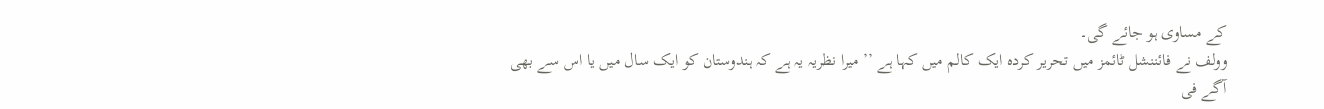کے مساوی ہو جائے گی۔
وولف نے فائننشل ٹائمز میں تحریر کردہ ایک کالم میں کہا ہے ’’ میرا نظریہ یہ ہے کہ ہندوستان کو ایک سال میں یا اس سے بھی آگے فی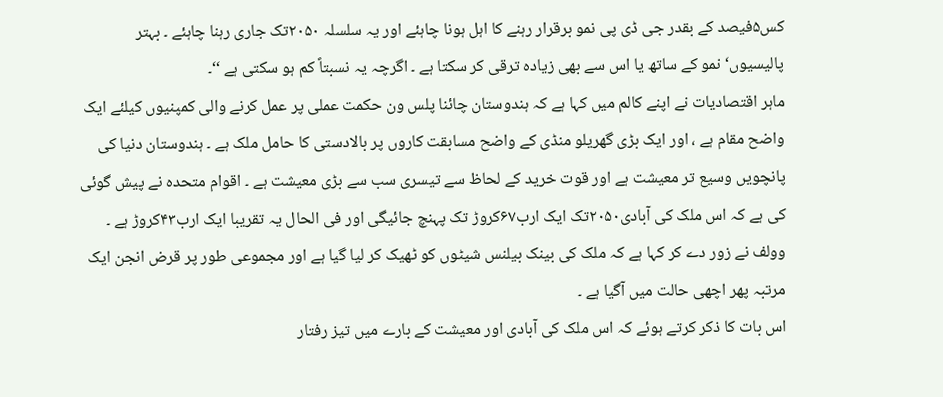کس۵فیصد کے بقدر جی ڈی پی نمو برقرار رہنے کا اہل ہونا چاہئے اور یہ سلسلہ ۲۰۵۰تک جاری رہنا چاہئے ۔ بہتر پالیسیوں‘ نمو کے ساتھ یا اس سے بھی زیادہ ترقی کر سکتا ہے ۔ اگرچہ یہ نسبتاً کم ہو سکتی ہے ‘‘۔
ماہر اقتصادیات نے اپنے کالم میں کہا ہے کہ ہندوستان چائنا پلس ون حکمت عملی پر عمل کرنے والی کمپنیوں کیلئے ایک واضح مقام ہے ، اور ایک بڑی گھریلو منڈی کے واضح مسابقت کاروں پر بالادستی کا حامل ملک ہے ۔ ہندوستان دنیا کی پانچویں وسیع تر معیشت ہے اور قوت خرید کے لحاظ سے تیسری سب سے بڑی معیشت ہے ۔ اقوام متحدہ نے پیش گوئی کی ہے کہ اس ملک کی آبادی۲۰۵۰تک ایک ارب۶۷کروڑ تک پہنچ جائیگی اور فی الحال یہ تقریبا ایک ارب۴۳کروڑ ہے ۔
وولف نے زور دے کر کہا ہے کہ ملک کی بینک بیلنس شیٹوں کو ٹھیک کر لیا گیا ہے اور مجموعی طور پر قرض انجن ایک مرتبہ پھر اچھی حالت میں آگیا ہے ۔
اس بات کا ذکر کرتے ہوئے کہ اس ملک کی آبادی اور معیشت کے بارے میں تیز رفتار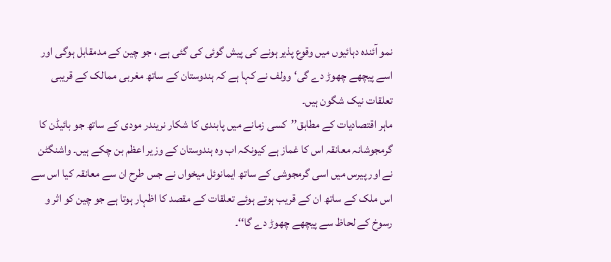نمو آئندہ دہائیوں میں وقوع پذیر ہونے کی پیش گوئی کی گئی ہے ، جو چین کے مدمقابل ہوگی اور اسے پیچھے چھوڑ دے گی‘ وولف نے کہا ہے کہ ہندوستان کے ساتھ مغربی ممالک کے قریبی تعلقات نیک شگون ہیں۔
ماہر اقتصادیات کے مطابق’’کسی زمانے میں پابندی کا شکار نریندر مودی کے ساتھ جو بائیڈن کا گرمجوشانہ معانقہ اس کا غماز ہے کیونکہ اب وہ ہندوستان کے وزیر اعظم بن چکے ہیں۔ واشنگٹن نے اور پیرس میں اسی گرمجوشی کے ساتھ ایمانوئل میخواں نے جس طرح ان سے معانقہ کیا اس سے اس ملک کے ساتھ ان کے قریب ہوتے ہوئے تعلقات کے مقصد کا اظہار ہوتا ہے جو چین کو اثر و رسوخ کے لحاظ سے پیچھے چھوڑ دے گا‘‘۔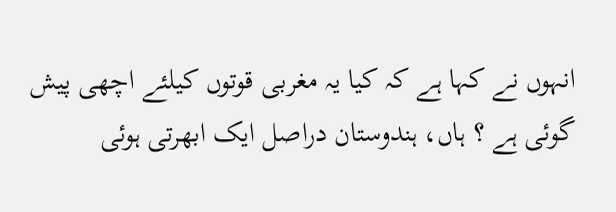انہوں نے کہا ہے کہ کیا یہ مغربی قوتوں کیلئے اچھی پیش گوئی ہے ؟ ہاں، ہندوستان دراصل ایک ابھرتی ہوئی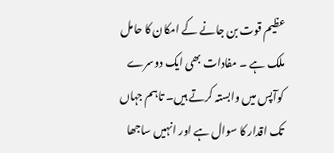عظیم قوت بن جانے کے امکان کا حامل ملک ہے ۔ مفادات بھی ایک دوسرے کوآپس میں وابستہ کرتے ہیں۔ تاہم جہاں تک اقدار کا سوال ہے اور انہیں ساجھا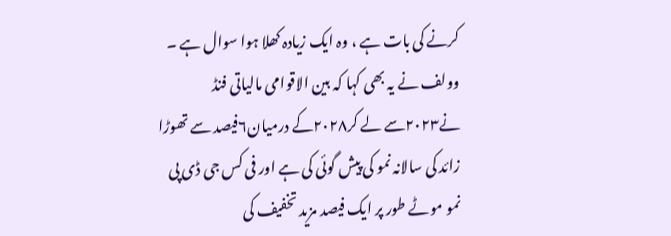کرنے کی بات ہے ، وہ ایک زیادہ کھلا ہوا سوال ہے ۔
وولف نے یہ بھی کہا کہ بین الاقوامی مالیاتی فنڈ نے۲۰۲۳سے لے کر۲۰۲۸کے درمیان۶فیصد سے تھوڑا زائد کی سالانہ نمو کی پیش گوئی کی ہے اور فی کس جی ڈی پی نمو موٹے طور پر ایک فیصد مزید تخفیف کی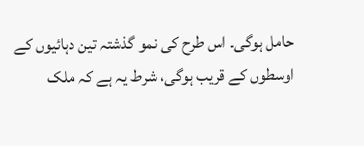حامل ہوگی۔ اس طرح کی نمو گذشتہ تین دہائیوں کے اوسطوں کے قریب ہوگی، شرط یہ ہے کہ ملک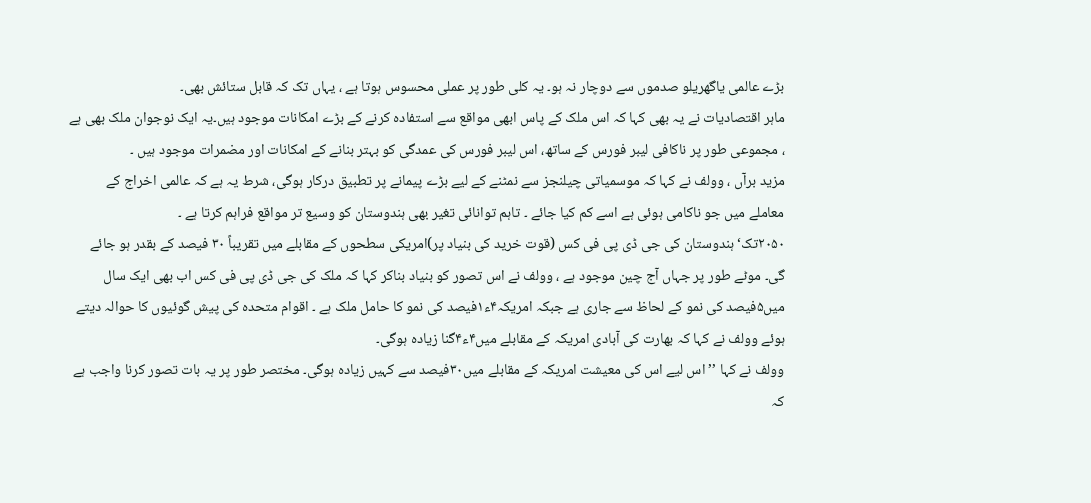بڑے عالمی یاگھریلو صدموں سے دوچار نہ ہو۔ یہ کلی طور پر عملی محسوس ہوتا ہے ، یہاں تک کہ قابل ستائش بھی۔
ماہر اقتصادیات نے یہ بھی کہا کہ اس ملک کے پاس ابھی مواقع سے استفادہ کرنے کے بڑے امکانات موجود ہیں۔یہ ایک نوجوان ملک بھی ہے ، مجموعی طور پر ناکافی لیبر فورس کے ساتھ، اس لیبر فورس کی عمدگی کو بہتر بنانے کے امکانات اور مضمرات موجود ہیں ۔
مزید برآں ، وولف نے کہا کہ موسمیاتی چیلنجز سے نمٹنے کے لیے بڑے پیمانے پر تطبیق درکار ہوگی، شرط یہ ہے کہ عالمی اخراج کے معاملے میں جو ناکامی ہوئی ہے اسے کم کیا جائے ۔ تاہم توانائی تغیر بھی ہندوستان کو وسیع تر مواقع فراہم کرتا ہے ۔
۲۰۵۰تک‘ہندوستان کی جی ڈی پی فی کس (قوت خرید کی بنیاد پر)امریکی سطحوں کے مقابلے میں تقریباً ۳۰ فیصد کے بقدر ہو جائے گی۔ موٹے طور پر جہاں آج چین موجود ہے ، وولف نے اس تصور کو بنیاد بناکر کہا کہ ملک کی جی ڈی پی فی کس اب بھی ایک سال میں۵فیصد کی نمو کے لحاظ سے جاری ہے جبکہ امریکہ۴ء۱فیصد کی نمو کا حامل ملک ہے ۔ اقوام متحدہ کی پیش گوئیوں کا حوالہ دیتے ہوئے وولف نے کہا کہ بھارت کی آبادی امریکہ کے مقابلے میں۴ء۴گنا زیادہ ہوگی۔
وولف نے کہا ’’ اس لیے اس کی معیشت امریکہ کے مقابلے میں۳۰فیصد سے کہیں زیادہ ہوگی۔ مختصر طور پر یہ بات تصور کرنا واجب ہے کہ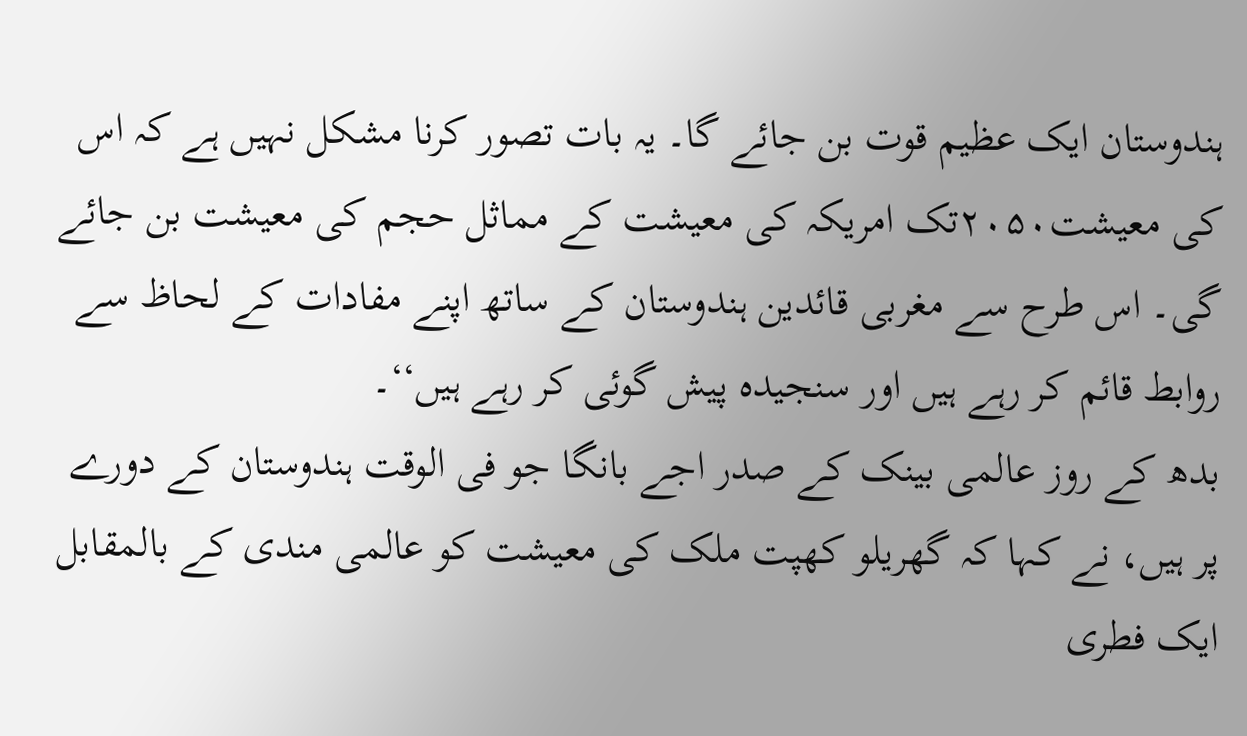ہندوستان ایک عظیم قوت بن جائے گا۔ یہ بات تصور کرنا مشکل نہیں ہے کہ اس کی معیشت۲۰۵۰تک امریکہ کی معیشت کے مماثل حجم کی معیشت بن جائے گی۔ اس طرح سے مغربی قائدین ہندوستان کے ساتھ اپنے مفادات کے لحاظ سے روابط قائم کر رہے ہیں اور سنجیدہ پیش گوئی کر رہے ہیں‘‘۔
بدھ کے روز عالمی بینک کے صدر اجے بانگا جو فی الوقت ہندوستان کے دورے پر ہیں، نے کہا کہ گھریلو کھپت ملک کی معیشت کو عالمی مندی کے بالمقابل ایک فطری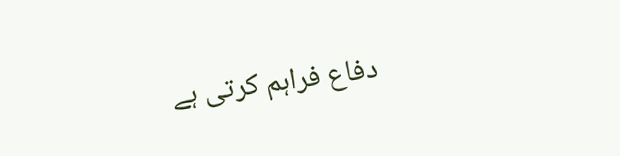دفاع فراہم کرتی ہے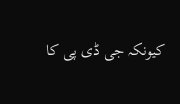کیونکہ جی ڈی پی کا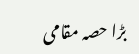بڑا حصہ مقامی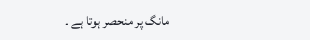مانگ پر منحصر ہوتا ہے ۔